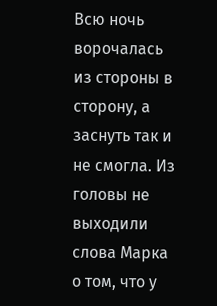Всю ночь ворочалась из стороны в сторону, а заснуть так и не смогла. Из головы не выходили слова Марка о том, что у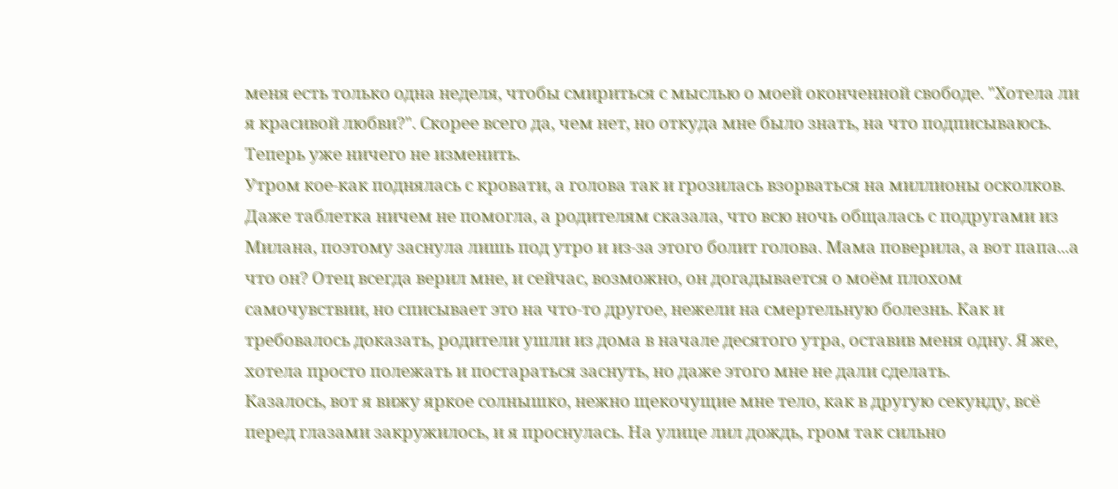меня есть только одна неделя, чтобы смириться с мыслью о моей оконченной свободе. "Хотела ли я красивой любви?". Скорее всего да, чем нет, но откуда мне было знать, на что подписываюсь. Теперь уже ничего не изменить.
Утром кое-как поднялась с кровати, а голова так и грозилась взорваться на миллионы осколков. Даже таблетка ничем не помогла, а родителям сказала, что всю ночь общалась с подругами из Милана, поэтому заснула лишь под утро и из-за этого болит голова. Мама поверила, а вот папа...а что он? Отец всегда верил мне, и сейчас, возможно, он догадывается о моём плохом самочувствии, но списывает это на что-то другое, нежели на смертельную болезнь. Как и требовалось доказать, родители ушли из дома в начале десятого утра, оставив меня одну. Я же, хотела просто полежать и постараться заснуть, но даже этого мне не дали сделать.
Казалось, вот я вижу яркое солнышко, нежно щекочущие мне тело, как в другую секунду, всё перед глазами закружилось, и я проснулась. На улице лил дождь, гром так сильно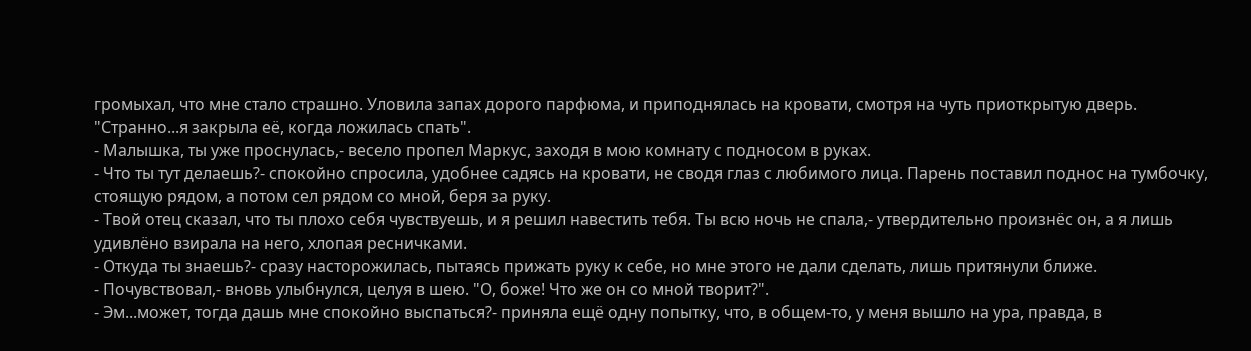громыхал, что мне стало страшно. Уловила запах дорого парфюма, и приподнялась на кровати, смотря на чуть приоткрытую дверь. "Странно...я закрыла её, когда ложилась спать".
- Малышка, ты уже проснулась,- весело пропел Маркус, заходя в мою комнату с подносом в руках.
- Что ты тут делаешь?- спокойно спросила, удобнее садясь на кровати, не сводя глаз с любимого лица. Парень поставил поднос на тумбочку, стоящую рядом, а потом сел рядом со мной, беря за руку.
- Твой отец сказал, что ты плохо себя чувствуешь, и я решил навестить тебя. Ты всю ночь не спала,- утвердительно произнёс он, а я лишь удивлёно взирала на него, хлопая ресничками.
- Откуда ты знаешь?- сразу насторожилась, пытаясь прижать руку к себе, но мне этого не дали сделать, лишь притянули ближе.
- Почувствовал,- вновь улыбнулся, целуя в шею. "О, боже! Что же он со мной творит?".
- Эм...может, тогда дашь мне спокойно выспаться?- приняла ещё одну попытку, что, в общем-то, у меня вышло на ура, правда, в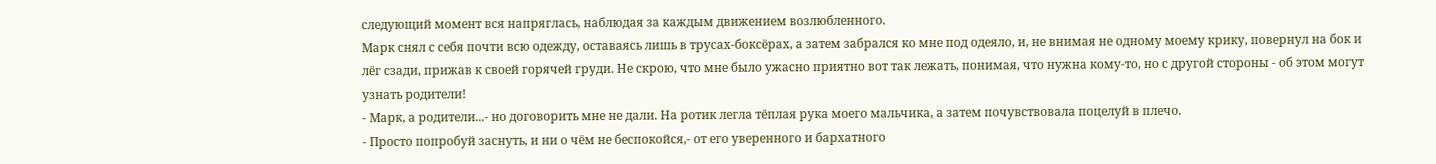следующий момент вся напряглась, наблюдая за каждым движением возлюбленного.
Марк снял с себя почти всю одежду, оставаясь лишь в трусах-боксёрах, а затем забрался ко мне под одеяло, и, не внимая не одному моему крику, повернул на бок и лёг сзади, прижав к своей горячей груди. Не скрою, что мне было ужасно приятно вот так лежать, понимая, что нужна кому-то, но с другой стороны - об этом могут узнать родители!
- Марк, а родители...- но договорить мне не дали. На ротик легла тёплая рука моего мальчика, а затем почувствовала поцелуй в плечо.
- Просто попробуй заснуть, и ни о чём не беспокойся,- от его уверенного и бархатного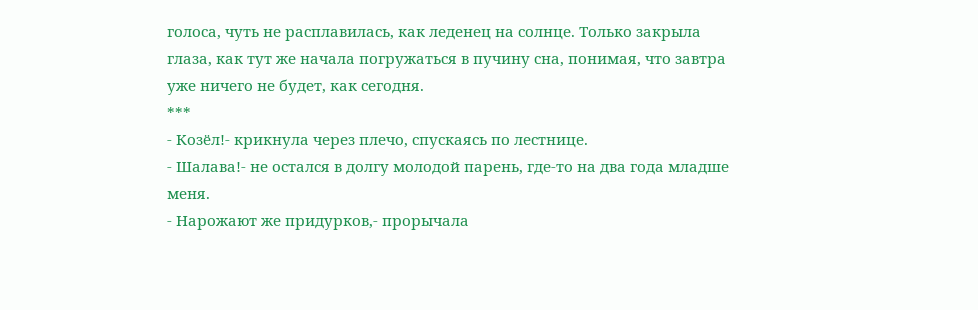голоса, чуть не расплавилась, как леденец на солнце. Только закрыла глаза, как тут же начала погружаться в пучину сна, понимая, что завтра уже ничего не будет, как сегодня.
***
- Козёл!- крикнула через плечо, спускаясь по лестнице.
- Шалава!- не остался в долгу молодой парень, где-то на два года младше меня.
- Нарожают же придурков,- прорычала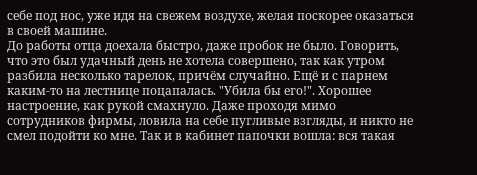себе под нос, уже идя на свежем воздухе, желая поскорее оказаться в своей машине.
До работы отца доехала быстро, даже пробок не было. Говорить, что это был удачный день не хотела совершено, так как утром разбила несколько тарелок, причём случайно. Ещё и с парнем каким-то на лестнице поцапалась. "Убила бы его!". Хорошее настроение, как рукой смахнуло. Даже проходя мимо сотрудников фирмы, ловила на себе пугливые взгляды, и никто не смел подойти ко мне. Так и в кабинет папочки вошла: вся такая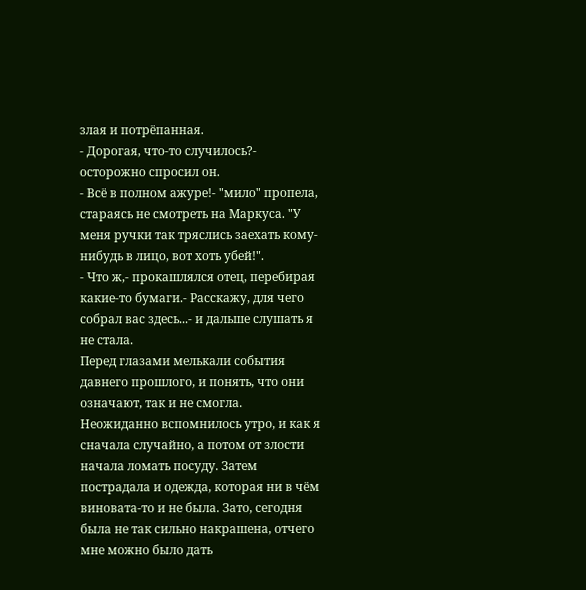злая и потрёпанная.
- Дорогая, что-то случилось?- осторожно спросил он.
- Всё в полном ажуре!- "мило" пропела, стараясь не смотреть на Маркуса. "У меня ручки так тряслись заехать кому-нибудь в лицо, вот хоть убей!".
- Что ж,- прокашлялся отец, перебирая какие-то бумаги.- Расскажу, для чего собрал вас здесь...- и дальше слушать я не стала.
Перед глазами мелькали события давнего прошлого, и понять, что они означают, так и не смогла. Неожиданно вспомнилось утро, и как я сначала случайно, а потом от злости начала ломать посуду. Затем пострадала и одежда, которая ни в чём виновата-то и не была. Зато, сегодня была не так сильно накрашена, отчего мне можно было дать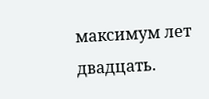максимум лет двадцать.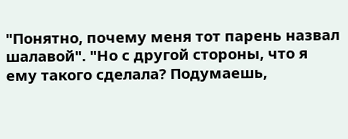"Понятно, почему меня тот парень назвал шалавой". "Но с другой стороны, что я ему такого сделала? Подумаешь,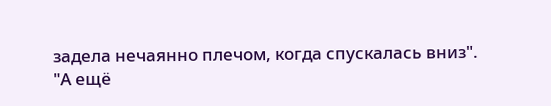задела нечаянно плечом, когда спускалась вниз".
"А ещё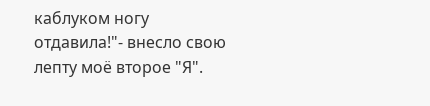каблуком ногу отдавила!"- внесло свою лепту моё второе "Я".